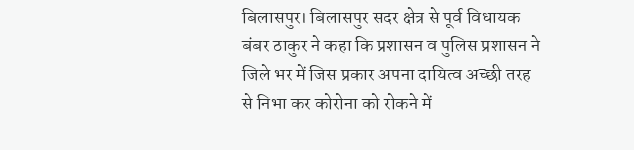बिलासपुर। बिलासपुर सदर क्षेत्र से पूर्व विधायक बंबर ठाकुर ने कहा कि प्रशासन व पुलिस प्रशासन ने जिले भर में जिस प्रकार अपना दायित्व अच्छी तरह से निभा कर कोरोना को रोकने में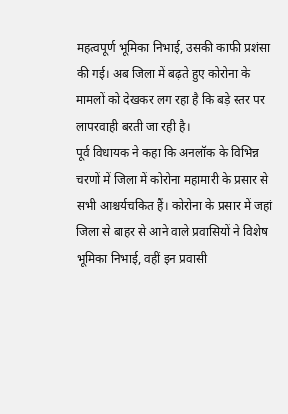महत्वपूर्ण भूमिका निभाई, उसकी काफी प्रशंसा की गई। अब जिला में बढ़ते हुए कोरोना के मामलों को देखकर लग रहा है कि बड़े स्तर पर लापरवाही बरती जा रही है।
पूर्व विधायक ने कहा कि अनलॉक के विभिन्न चरणों में जिला में कोरोना महामारी के प्रसार से सभी आश्चर्यचकित हैं। कोरोना के प्रसार में जहां जिला से बाहर से आने वाले प्रवासियों ने विशेष भूमिका निभाई, वहीं इन प्रवासी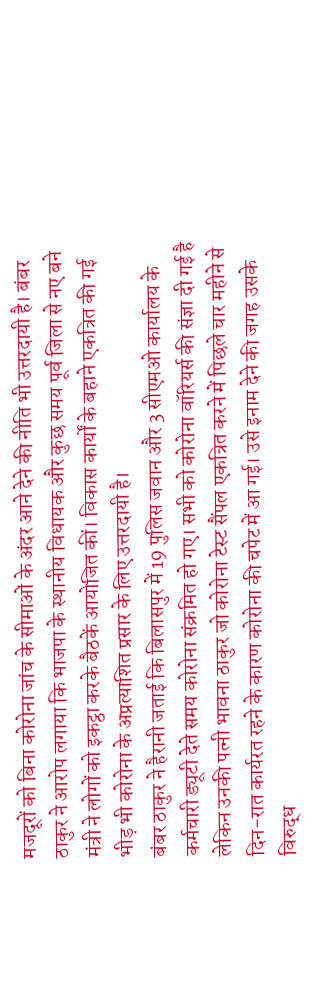मजदूरों को बिना कोरोना जांच के सीमाओं के अंदर आने देने की नीति भी उत्तरदायी है। बंबर ठाकुर ने आरोप लगाया कि भाजपा के स्थानीय विधायक और कुछ समय पूर्व जिला से नए बने मंत्री ने लोगों को इकट्ठा करके बैठकें आयोजित कीं। विकास कार्यों के बहाने एकत्रित की गई भीड़ भी कोरोना के अप्रत्याशित प्रसार के लिए उत्तरदायी है।
बंबर ठाकुर ने हैरानी जताई कि बिलासपुर में 19 पुलिस जवान और 3 सीएमओ कार्यालय के कर्मचारी ड्यूटी देते समय कोरोना संक्रमित हो गए। सभी को कोरोना वॉरियर्स की संज्ञा दी गई है लेकिन उनकी पत्नी भावना ठाकुर जो कोरोना टेस्ट सैंपल एकत्रित करने में पिछले चार महीने से दिन-रात कार्यरत रहने के कारण कोरोना की चपेट में आ गई। उसे इनाम देने की जगह उसके विरुद्ध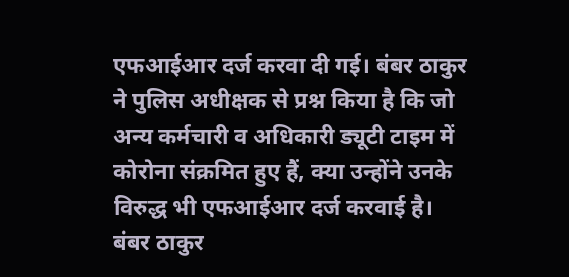एफआईआर दर्ज करवा दी गई। बंबर ठाकुर ने पुलिस अधीक्षक से प्रश्न किया है कि जो अन्य कर्मचारी व अधिकारी ड्यूटी टाइम में कोरोना संक्रमित हुए हैं, क्या उन्होंने उनके विरुद्ध भी एफआईआर दर्ज करवाई है। बंबर ठाकुर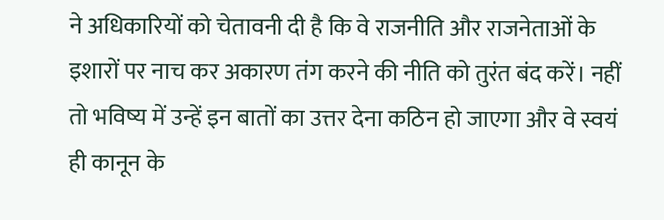ने अधिकारियों को चेतावनी दी है कि वे राजनीति और राजनेताओं के इशारों पर नाच कर अकारण तंग करने की नीति को तुरंत बंद करें। नहीं तो भविष्य में उन्हें इन बातों का उत्तर देना कठिन हो जाएगा और वे स्वयं ही कानून के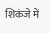शिकंजे में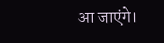आ जाएंगे।